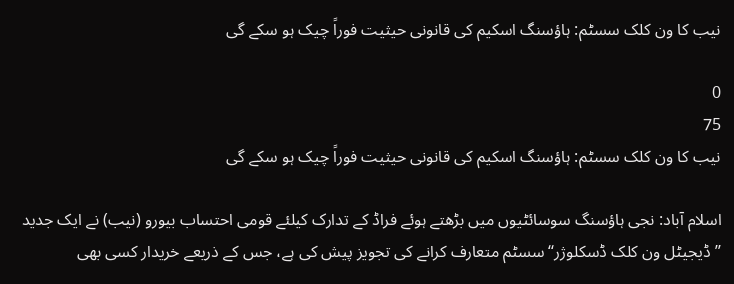نیب کا ون کلک سسٹم: ہاؤسنگ اسکیم کی قانونی حیثیت فوراً چیک ہو سکے گی

0
75
نیب کا ون کلک سسٹم: ہاؤسنگ اسکیم کی قانونی حیثیت فوراً چیک ہو سکے گی

اسلام آباد: نجی ہاؤسنگ سوسائٹیوں میں بڑھتے ہوئے فراڈ کے تدارک کیلئے قومی احتساب بیورو (نیب) نے ایک جدید ’’ڈیجیٹل ون کلک ڈسکلوژر‘‘ سسٹم متعارف کرانے کی تجویز پیش کی ہے، جس کے ذریعے خریدار کسی بھی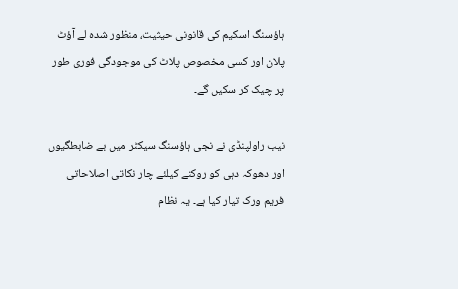ہاؤسنگ اسکیم کی قانونی حیثیت، منظور شدہ لے آؤٹ پلان اور کسی مخصوص پلاٹ کی موجودگی فوری طور پر چیک کر سکیں گے۔

نیب راولپنڈی نے نجی ہاؤسنگ سیکٹر میں بے ضابطگیوں اور دھوکہ دہی کو روکنے کیلئے چار نکاتی اصلاحاتی فریم ورک تیار کیا ہے۔ یہ نظام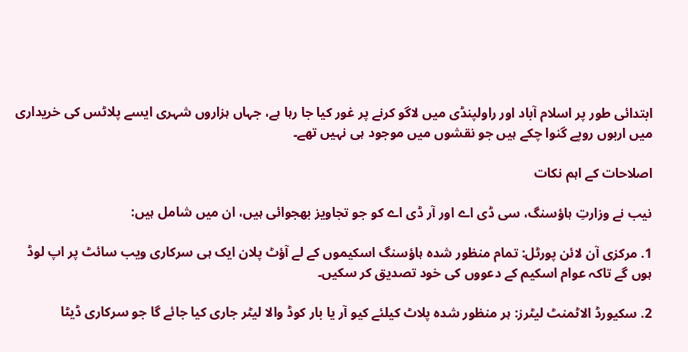ابتدائی طور پر اسلام آباد اور راولپنڈی میں لاگو کرنے پر غور کیا جا رہا ہے، جہاں ہزاروں شہری ایسے پلاٹس کی خریداری میں اربوں روپے گنوا چکے ہیں جو نقشوں میں موجود ہی نہیں تھے۔

اصلاحات کے اہم نکات

نیب نے وزارتِ ہاؤسنگ، سی ڈی اے اور آر ڈی اے کو جو تجاویز بھجوائی ہیں، ان میں شامل ہیں:

1. مرکزی آن لائن پورٹل: تمام منظور شدہ ہاؤسنگ اسکیموں کے لے آؤٹ پلان ایک ہی سرکاری ویب سائٹ پر اپ لوڈ ہوں گے تاکہ عوام اسکیم کے دعووں کی خود تصدیق کر سکیں۔

2. سکیورڈ الاٹمنٹ لیٹرز: ہر منظور شدہ پلاٹ کیلئے کیو آر یا بار کوڈ والا لیٹر جاری کیا جائے گا جو سرکاری ڈیٹا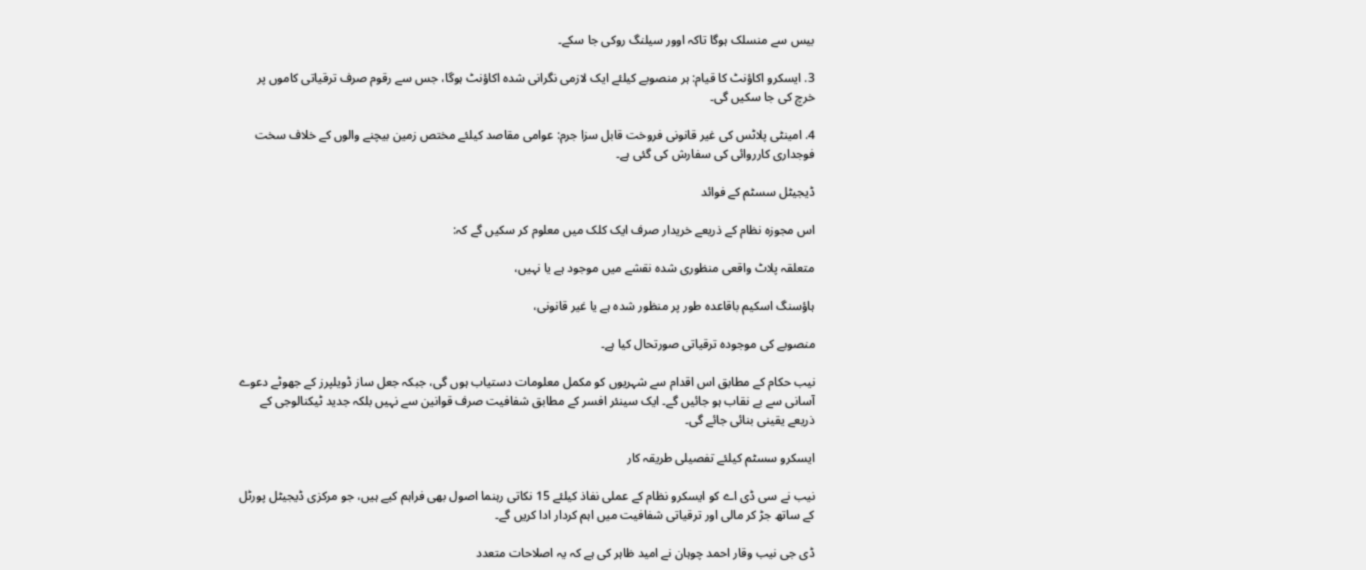بیس سے منسلک ہوگا تاکہ اوور سیلنگ روکی جا سکے۔

3. ایسکرو اکاؤنٹ کا قیام: ہر منصوبے کیلئے ایک لازمی نگرانی شدہ اکاؤنٹ ہوگا، جس سے رقوم صرف ترقیاتی کاموں پر خرچ کی جا سکیں گی۔

4. امینٹی پلاٹس کی غیر قانونی فروخت قابل سزا جرم: عوامی مقاصد کیلئے مختص زمین بیچنے والوں کے خلاف سخت فوجداری کارروائی کی سفارش کی گئی ہے۔

ڈیجیٹل سسٹم کے فوائد

اس مجوزہ نظام کے ذریعے خریدار صرف ایک کلک میں معلوم کر سکیں گے کہ:

متعلقہ پلاٹ واقعی منظوری شدہ نقشے میں موجود ہے یا نہیں،

ہاؤسنگ اسکیم باقاعدہ طور پر منظور شدہ ہے یا غیر قانونی،

منصوبے کی موجودہ ترقیاتی صورتحال کیا ہے۔

نیب حکام کے مطابق اس اقدام سے شہریوں کو مکمل معلومات دستیاب ہوں گی، جبکہ جعل ساز ڈویلپرز کے جھوٹے دعوے آسانی سے بے نقاب ہو جائیں گے۔ ایک سینئر افسر کے مطابق شفافیت صرف قوانین سے نہیں بلکہ جدید ٹیکنالوجی کے ذریعے یقینی بنائی جائے گی۔

ایسکرو سسٹم کیلئے تفصیلی طریقہ کار

نیب نے سی ڈی اے کو ایسکرو نظام کے عملی نفاذ کیلئے 15 نکاتی رہنما اصول بھی فراہم کیے ہیں، جو مرکزی ڈیجیٹل پورٹل کے ساتھ جڑ کر مالی اور ترقیاتی شفافیت میں اہم کردار ادا کریں گے۔

ڈی جی نیب وقار احمد چوہان نے امید ظاہر کی ہے کہ یہ اصلاحات متعدد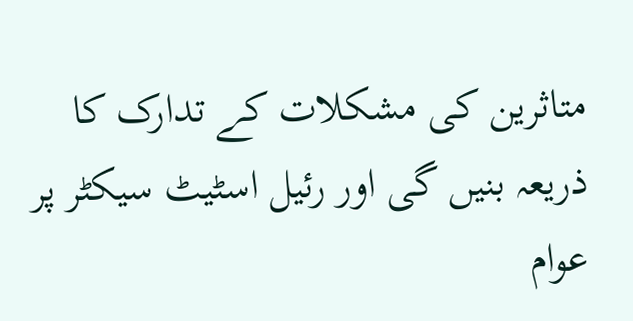متاثرین کی مشکلات کے تدارک کا ذریعہ بنیں گی اور رئیل اسٹیٹ سیکٹر پر عوام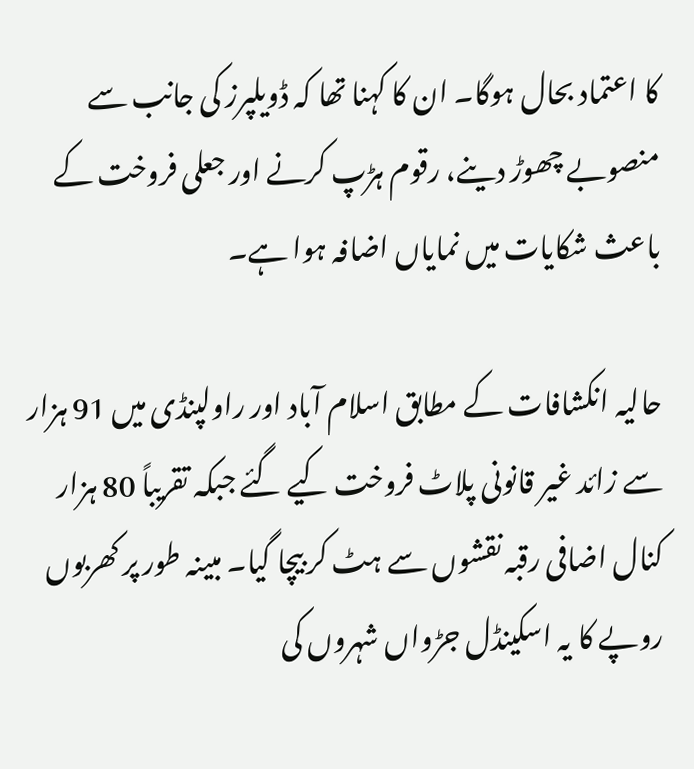کا اعتماد بحال ہوگا۔ ان کا کہنا تھا کہ ڈویلپرز کی جانب سے منصوبے چھوڑ دینے، رقوم ہڑپ کرنے اور جعلی فروخت کے باعث شکایات میں نمایاں اضافہ ہوا ہے۔

حالیہ انکشافات کے مطابق اسلام آباد اور راولپنڈی میں 91 ہزار سے زائد غیر قانونی پلاٹ فروخت کیے گئے جبکہ تقریباً 80 ہزار کنال اضافی رقبہ نقشوں سے ہٹ کر بیچا گیا۔ مبینہ طور پر کھربوں روپے کا یہ اسکینڈل جڑواں شہروں کی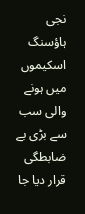نجی ہاؤسنگ اسکیموں میں ہونے والی سب سے بڑی بے ضابطگی قرار دیا جا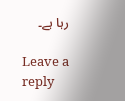رہا ہے۔

Leave a reply